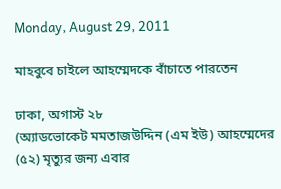Monday, August 29, 2011

মাহবুবে চাইলে আহম্মেদকে বাঁচাতে পারতেন

ঢাকা, অগাস্ট ২৮
(অ্যাডভোকেট মমতাজউদ্দিন (এম ইউ) আহম্মেদের (৫২) মৃত্যুর জন্য এবার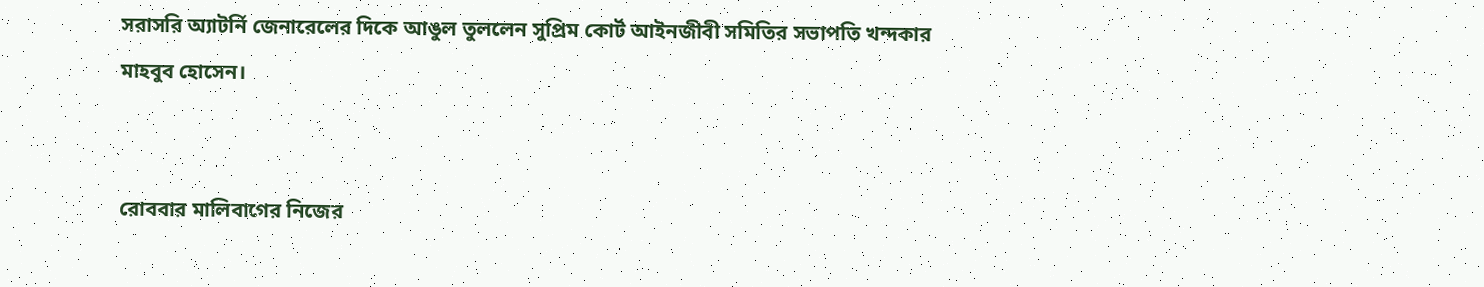সরাসরি অ্যাটর্নি জেনারেলের দিকে আঙুল তুললেন সুপ্রিম কোর্ট আইনজীবী সমিতির সভাপতি খন্দকার মাহবুব হোসেন।


রোববার মালিবাগের নিজের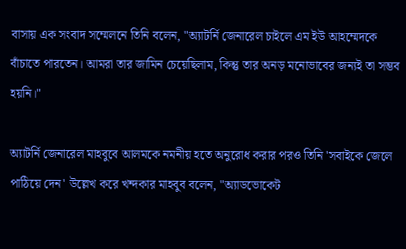বাসায় এক সংবাদ সম্মেলনে তিনি বলেন, "অ্যাটর্নি জেনারেল চাইলে এম ইউ আহম্মেদকে বাঁচাতে পারতেন। আমরা তার জামিন চেয়েছিলাম, কিন্তু তার অনড় মনোভাবের জন্যই তা সম্ভব হয়নি।"

অ্যাটর্নি জেনারেল মাহবুবে আলমকে নমনীয় হতে অনুরোধ করার পরও তিনি 'সবাইকে জেলে পাঠিয়ে দেন' উল্লেখ করে খন্দকার মাহবুব বলেন, "অ্যাডভোকেট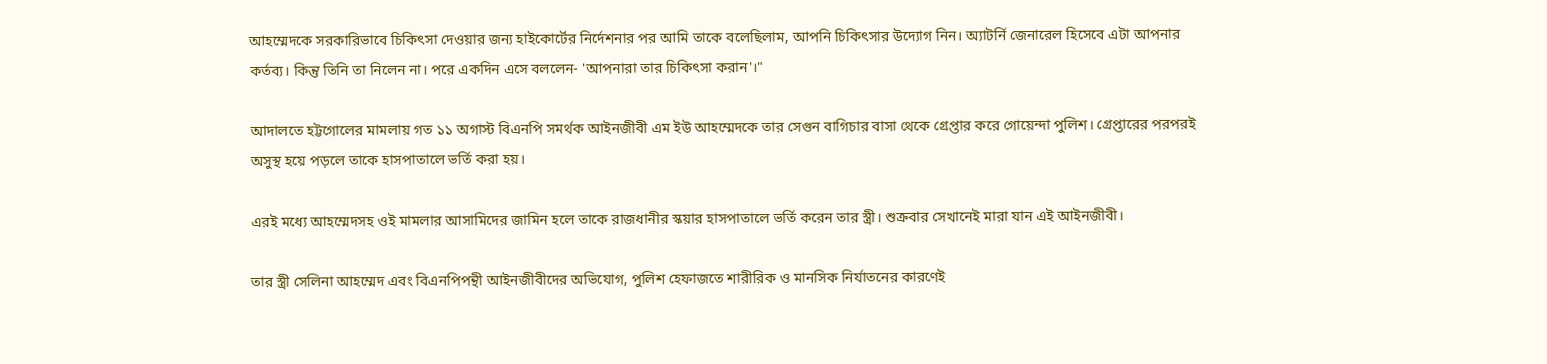আহম্মেদকে সরকারিভাবে চিকিৎসা দেওয়ার জন্য হাইকোর্টের নির্দেশনার পর আমি তাকে বলেছিলাম, আপনি চিকিৎসার উদ্যোগ নিন। অ্যাটর্নি জেনারেল হিসেবে এটা আপনার কর্তব্য। কিন্তু তিনি তা নিলেন না। পরে একদিন এসে বললেন- 'আপনারা তার চিকিৎসা করান'।"

আদালতে হট্টগোলের মামলায় গত ১১ অগাস্ট বিএনপি সমর্থক আইনজীবী এম ইউ আহম্মেদকে তার সেগুন বাগিচার বাসা থেকে গ্রেপ্তার করে গোয়েন্দা পুলিশ। গ্রেপ্তারের পরপরই অসুস্থ হয়ে পড়লে তাকে হাসপাতালে ভর্তি করা হয়।

এরই মধ্যে আহম্মেদসহ ওই মামলার আসামিদের জামিন হলে তাকে রাজধানীর স্কয়ার হাসপাতালে ভর্তি করেন তার স্ত্রী। শুক্রবার সেখানেই মারা যান এই আইনজীবী।

তার স্ত্রী সেলিনা আহম্মেদ এবং বিএনপিপন্থী আইনজীবীদের অভিযোগ, পুলিশ হেফাজতে শারীরিক ও মানসিক নির্যাতনের কারণেই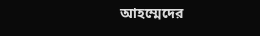আহম্মেদের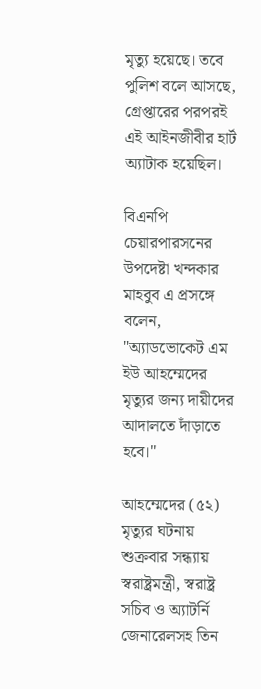মৃত্যু হয়েছে। তবে পুলিশ বলে আসছে, গ্রেপ্তারের পরপরই এই আইনজীবীর হার্ট অ্যাটাক হয়েছিল।

বিএনপি চেয়ারপারসনের উপদেষ্টা খন্দকার মাহবুব এ প্রসঙ্গে বলেন, "অ্যাডভোকেট এম ইউ আহম্মেদের মৃত্যুর জন্য দায়ীদের আদালতে দাঁড়াতে হবে।"

আহম্মেদের (৫২) মৃত্যুর ঘটনায় শুক্রবার সন্ধ্যায় স্বরাষ্ট্রমন্ত্রী, স্বরাষ্ট্র সচিব ও অ্যাটর্নি জেনারেলসহ তিন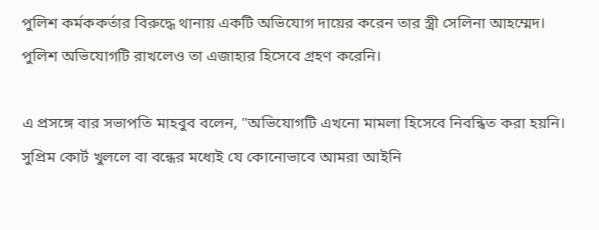পুলিশ কর্মককর্তার বিরুদ্ধে থানায় একটি অভিযোগ দায়ের করেন তার স্ত্রী সেলিনা আহম্মেদ। পুলিশ অভিযোগটি রাখলেও তা এজাহার হিসেবে গ্রহণ করেনি।

এ প্রসঙ্গে বার সভাপতি মাহবুব বলেন, "অভিযোগটি এখনো মামলা হিসেবে নিবন্ধিত করা হয়নি। সুপ্রিম কোর্ট খুললে বা বন্ধের মধ্যেই যে কোনোভাবে আমরা আইনি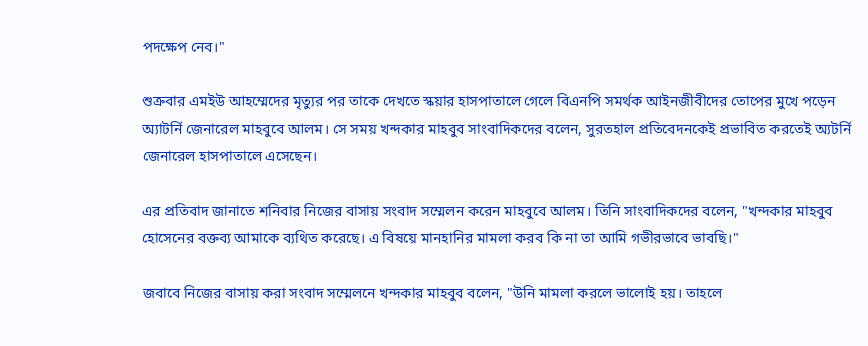পদক্ষেপ নেব।"

শুক্রবার এমইউ আহম্মেদের মৃত্যুর পর তাকে দেখতে স্কয়ার হাসপাতালে গেলে বিএনপি সমর্থক আইনজীবীদের তোপের মুখে পড়েন অ্যাটর্নি জেনারেল মাহবুবে আলম। সে সময় খন্দকার মাহবুব সাংবাদিকদের বলেন, সুরতহাল প্রতিবেদনকেই প্রভাবিত করতেই অ্যটর্নি জেনারেল হাসপাতালে এসেছেন।

এর প্রতিবাদ জানাতে শনিবার নিজের বাসায় সংবাদ সম্মেলন করেন মাহবুবে আলম। তিনি সাংবাদিকদের বলেন, "খন্দকার মাহবুব হোসেনের বক্তব্য আমাকে ব্যথিত করেছে। এ বিষয়ে মানহানির মামলা করব কি না তা আমি গভীরভাবে ভাবছি।"

জবাবে নিজের বাসায় করা সংবাদ সম্মেলনে খন্দকার মাহবুব বলেন, "উনি মামলা করলে ভালোই হয়। তাহলে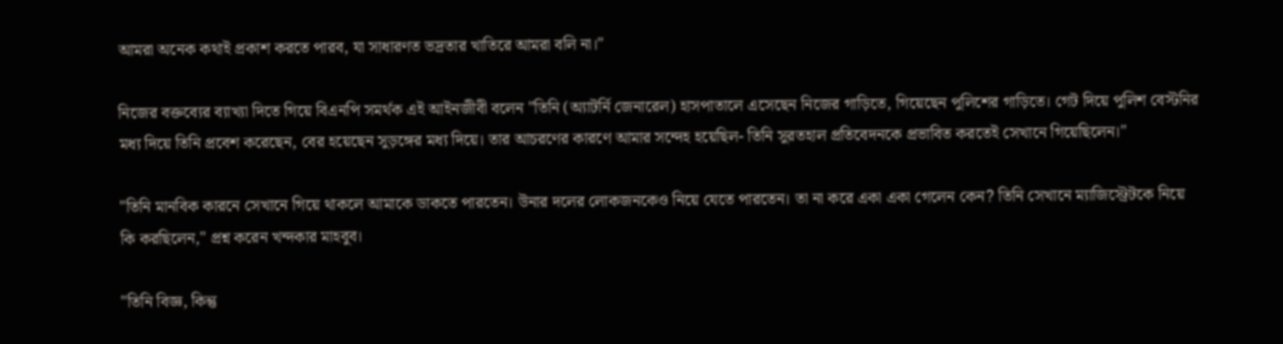আমরা অনেক কথাই প্রকাশ করতে পারব, যা সাধারণত ভদ্রতার খাতিরে আমরা বলি না।"

নিজের বক্তব্যের ব্যাখ্যা দিতে গিয়ে বিএনপি সমর্থক এই আইনজীবী বলেন "তিনি (অ্যাটর্নি জেনারেল) হাসপাতালে এসেছেন নিজের গাড়িতে, গিয়েছেন পুলিশের গাড়িতে। গেট দিয়ে পুলিশ বেস্টনির মধ্য দিয়ে তিনি প্রবেশ করেছেন, বের হয়েছেন সুড়ঙ্গের মধ্য দিয়ে। তার আচরণের কারণে আমার সন্দেহ হয়েছিল- তিনি সুরতহাল প্রতিবেদনকে প্রভাবিত করতেই সেখানে গিয়েছিলেন।"

"তিনি মানবিক কারনে সেখানে গিয়ে থাকলে আমাকে ডাকতে পারতেন। উনার দলের লোকজনকেও নিয়ে যেতে পারতেন। তা না করে একা একা গেলেন কেন? তিনি সেখানে ম্যাজিস্ট্রেটকে নিয়ে কি করছিলেন," প্রশ্ন করেন খন্দকার মাহবুব।

"তিনি বিজ্ঞ, কিন্তু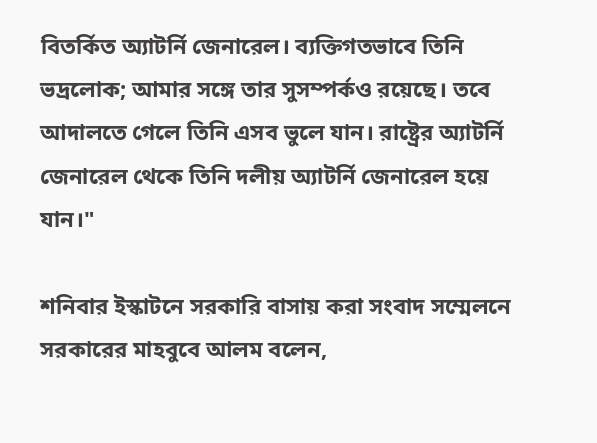বিতর্কিত অ্যাটর্নি জেনারেল। ব্যক্তিগতভাবে তিনি ভদ্রলোক; আমার সঙ্গে তার সুসম্পর্কও রয়েছে। তবে আদালতে গেলে তিনি এসব ভুলে যান। রাষ্ট্রের অ্যাটর্নি জেনারেল থেকে তিনি দলীয় অ্যাটর্নি জেনারেল হয়ে যান।"

শনিবার ইস্কাটনে সরকারি বাসায় করা সংবাদ সম্মেলনে সরকারের মাহবুবে আলম বলেন,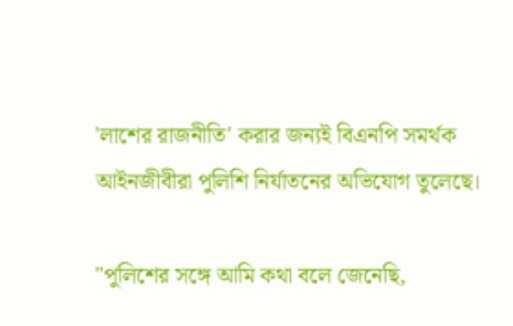'লাশের রাজনীতি' করার জন্যই বিএনপি সমর্থক আইনজীবীরা পুলিশি নির্যাতনের অভিযোগ তুলেছে।

"পুলিশের সঙ্গে আমি কথা বলে জেনেছি,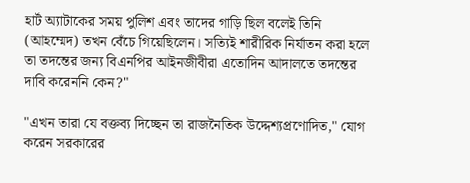হার্ট অ্যাটাকের সময় পুলিশ এবং তাদের গাড়ি ছিল বলেই তিনি (আহম্মেদ) তখন বেঁচে গিয়েছিলেন। সত্যিই শারীরিক নির্যাতন করা হলে তা তদন্তের জন্য বিএনপির আইনজীবীরা এতোদিন আদালতে তদন্তের দাবি করেননি কেন?"

"এখন তারা যে বক্তব্য দিচ্ছেন তা রাজনৈতিক উদ্দেশ্যপ্রণোদিত," যোগ করেন সরকারের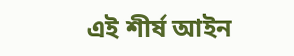এই শীর্ষ আইন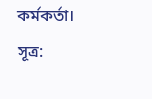কর্মকর্তা।
সূত্র: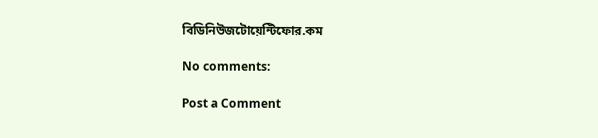বিডিনিউজটোয়েন্টিফোর.কম

No comments:

Post a Comment